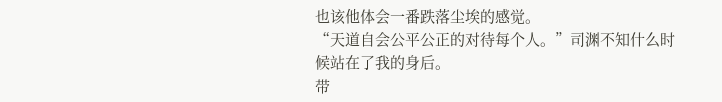也该他体会一番跌落尘埃的感觉。
“天道自会公平公正的对待每个人。”司渊不知什么时候站在了我的身后。
带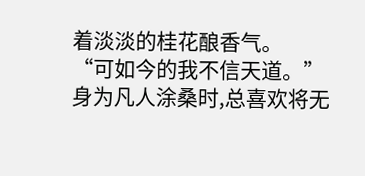着淡淡的桂花酿香气。
“可如今的我不信天道。”
身为凡人涂桑时,总喜欢将无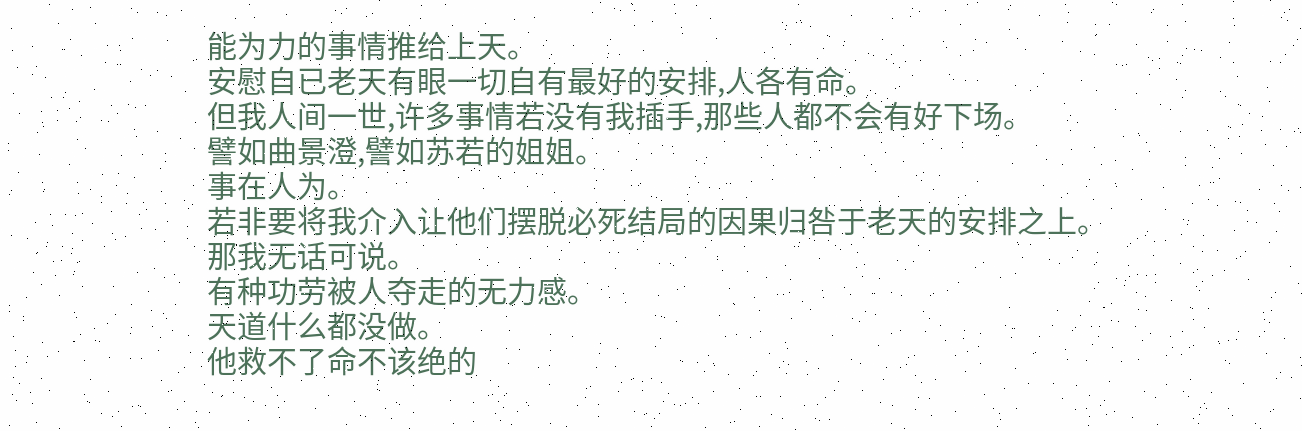能为力的事情推给上天。
安慰自已老天有眼一切自有最好的安排,人各有命。
但我人间一世,许多事情若没有我插手,那些人都不会有好下场。
譬如曲景澄,譬如苏若的姐姐。
事在人为。
若非要将我介入让他们摆脱必死结局的因果归咎于老天的安排之上。
那我无话可说。
有种功劳被人夺走的无力感。
天道什么都没做。
他救不了命不该绝的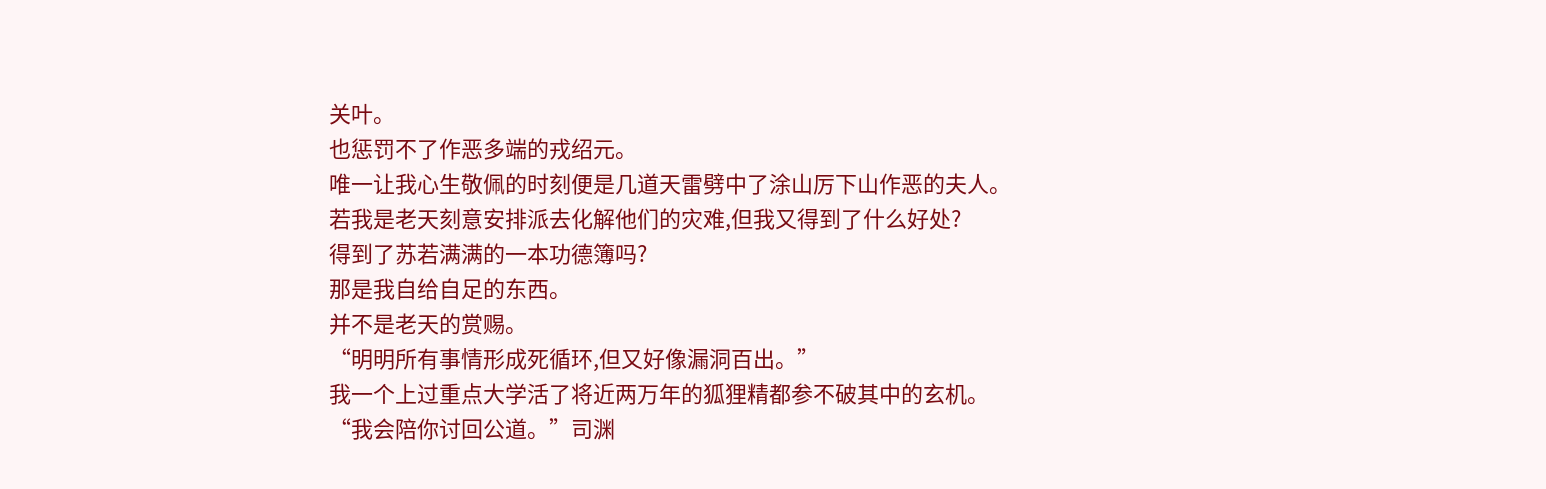关叶。
也惩罚不了作恶多端的戎绍元。
唯一让我心生敬佩的时刻便是几道天雷劈中了涂山厉下山作恶的夫人。
若我是老天刻意安排派去化解他们的灾难,但我又得到了什么好处?
得到了苏若满满的一本功德簿吗?
那是我自给自足的东西。
并不是老天的赏赐。
“明明所有事情形成死循环,但又好像漏洞百出。”
我一个上过重点大学活了将近两万年的狐狸精都参不破其中的玄机。
“我会陪你讨回公道。”司渊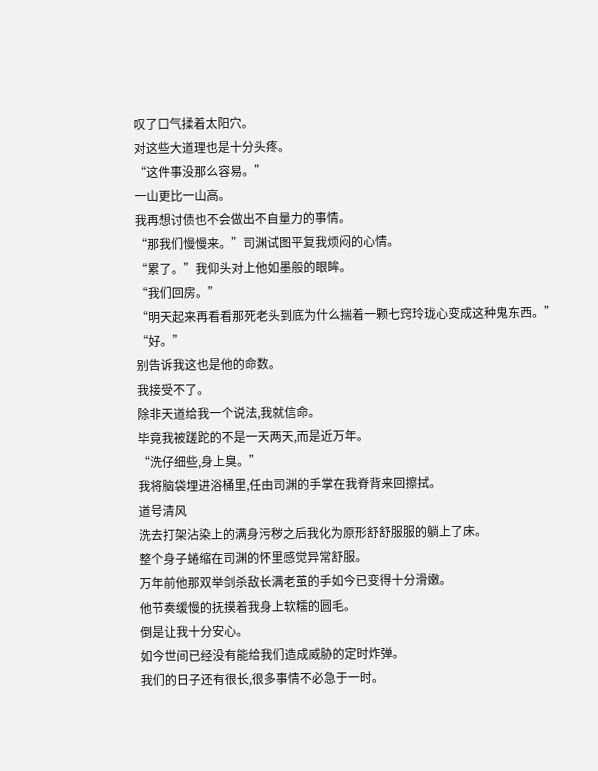叹了口气揉着太阳穴。
对这些大道理也是十分头疼。
“这件事没那么容易。”
一山更比一山高。
我再想讨债也不会做出不自量力的事情。
“那我们慢慢来。”司渊试图平复我烦闷的心情。
“累了。”我仰头对上他如墨般的眼眸。
“我们回房。”
“明天起来再看看那死老头到底为什么揣着一颗七窍玲珑心变成这种鬼东西。”
“好。”
别告诉我这也是他的命数。
我接受不了。
除非天道给我一个说法,我就信命。
毕竟我被蹉跎的不是一天两天,而是近万年。
“洗仔细些,身上臭。”
我将脑袋埋进浴桶里,任由司渊的手掌在我脊背来回擦拭。
道号清风
洗去打架沾染上的满身污秽之后我化为原形舒舒服服的躺上了床。
整个身子蜷缩在司渊的怀里感觉异常舒服。
万年前他那双举剑杀敌长满老茧的手如今已变得十分滑嫩。
他节奏缓慢的抚摸着我身上软糯的圆毛。
倒是让我十分安心。
如今世间已经没有能给我们造成威胁的定时炸弹。
我们的日子还有很长,很多事情不必急于一时。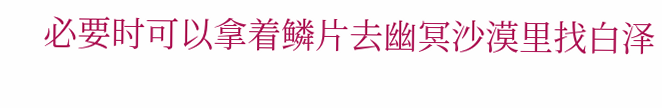必要时可以拿着鳞片去幽冥沙漠里找白泽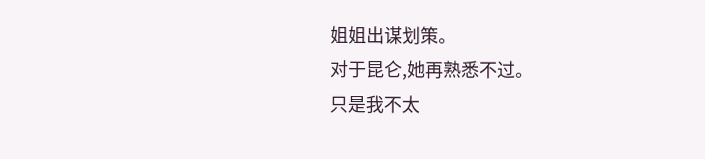姐姐出谋划策。
对于昆仑,她再熟悉不过。
只是我不太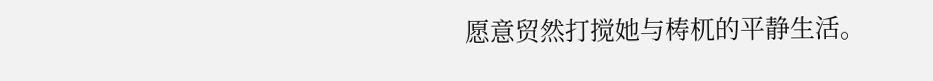愿意贸然打搅她与梼杌的平静生活。